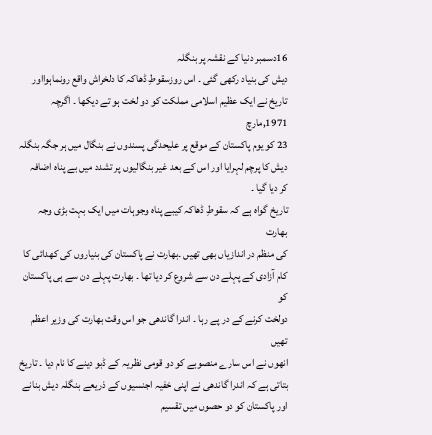16دسمبر دنیا کے نقشہ پر بنگلہ
دیش کی بنیاد رکھی گئی ۔ اس روزسقوطِ ڈھاکہ کا دلخراش واقع رونماہوااور
تاریخ نے ایک عظیم اسلامی مملکت کو دو لخت ہو تے دیکھا ۔ اگرچہ 1971,مارچ
23 کو یوم پاکستان کے موقع پر علیحدگی پسندوں نے بنگال میں ہر جگہ بنگلہ
دیش کا پرچم لہرایا اور اس کے بعد غیر بنگالیوں پر تشدد میں بے پناہ اضافہ
کر دیا گیا ۔
تاریخ گواہ ہے کہ سقوطِ ڈھاکہ کیبے پناہ وجوہات میں ایک بہت بڑی وجہ بھارت
کی منظم در اندازیاں بھی تھیں ۔بھارت نے پاکستان کی بنیاروں کی کھدائی کا
کام آزادی کے پہلے دن سے شروع کر دیا تھا ۔ بھارت پہلے دن سے ہی پاکستان کو
دولخت کرنے کے در پے رہا ۔ اندرا گاندھی جو اس وقت بھارت کی وزیر اعظم تھیں
انھوں نے اس سارے منصوبے کو دو قومی نظریہ کے ڈبو دینے کا نام دیا ۔ تاریخ
بتاتی ہے کہ اندرا گاندھی نے اپنی خفیہ اجنسیوں کے ذریعے بنگلہ دیش بنانے
اور پاکستان کو دو حصوں میں تقسیم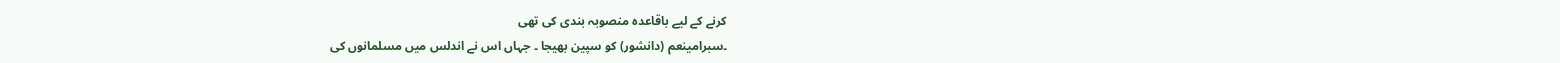کرنے کے لیے باقاعدہ منصوبہ بندی کی تھی
۔سبرامینعم (دانشور) کو سپین بھیجا ۔ جہاں اس نے اندلس میں مسلمانوں کی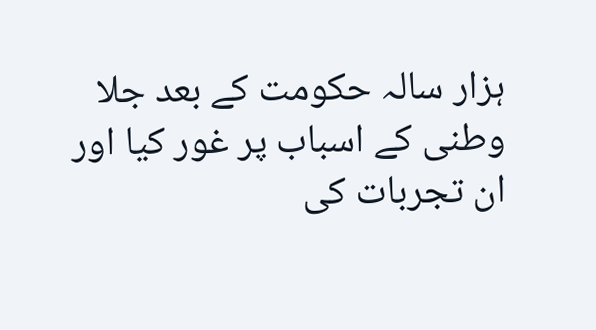ہزار سالہ حکومت کے بعد جلا وطنی کے اسباب پر غور کیا اور ان تجربات کی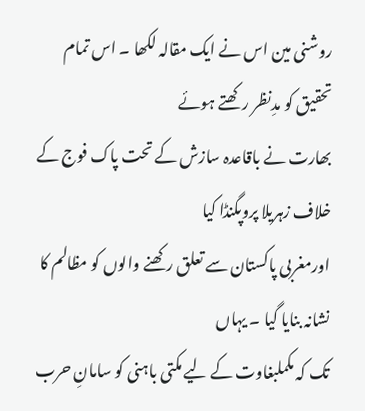روشنی مین اس نے ایک مقالہ لکھا ۔ اس تمام تحقیق کو مدِنظر رکھتے ہوئے
بھارت نے باقاعدہ سازش کے تحت پاک فوج کے خلاف زہریلا پروپگنڈا کیا
اورمغربی پاکستان سے تعلق رکھنے والوں کو مظالم کا نشانہ بنایا گیا ۔ یہاں
تک کہ مکملبغاوت کے لیے مکتی باہنی کو سامانِ حرب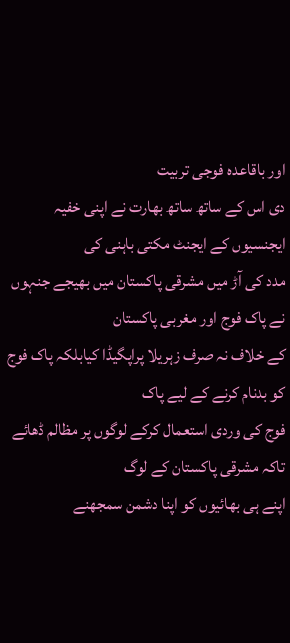اور باقاعدہ فوجی تربیت
دی اس کے ساتھ ساتھ بھارت نے اپنی خفیہ ایجنسیوں کے ایجنٹ مکتی باہنی کی
مدد کی آڑ میں مشرقی پاکستان میں بھیجے جنہوں نے پاک فوج اور مغربی پاکستان
کے خلاف نہ صرف زہریلا پراپگیڈا کیابلکہ پاک فوج کو بدنام کرنے کے لیے پاک
فوج کی وردی استعمال کرکے لوگوں پر مظالم ڈھائے تاکہ مشرقی پاکستان کے لوگ
اپنے ہی بھائیوں کو اپنا دشمن سمجھنے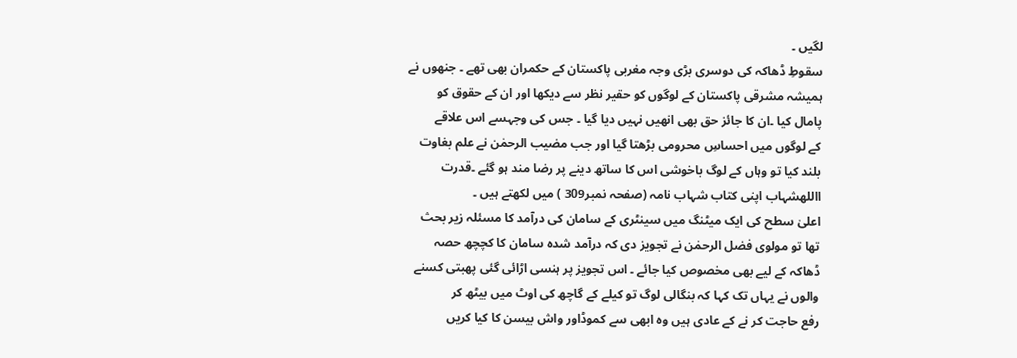لگیں ۔
سقوطِ ڈھاکہ کی دوسری بڑی وجہ مغربی پاکستان کے حکمران بھی تھے ۔ جنھوں نے
ہمیشہ مشرقی پاکستان کے لوگوں کو حقیر نظر سے دیکھا اور ان کے حقوق کو
پامال کیا ۔ان کا جائز حق بھی انھیں نہیں دیا گیا ۔ جس کی وجہسے اس علاقے
کے لوگوں میں احساسِ محرومی بڑھتا گیا اور جب مضیب الرحمٰن نے علم بغاوت
بلند کیا تو وہاں کے لوگ باخوشی اس کا ساتھ دینے پر رضا مند ہو گئے ۔قدرت
االلهشہاب اپنی کتاب شہاب نامہ (صفحہ نمبر309 ) میں لکھتے ہیں ۔
اعلیٰ سطح کی ایک میٹنگ میں سینٹری کے سامان کی درآمد کا مسئلہ زیر بحث
تھا تو مولوی فضل الرحمٰن نے تجویز دی کہ درآمد شدہ سامان کا کچچھ حصہ
ڈھاکہ کے لیے بھی مخصوص کیا جائے ۔ اس تجویز پر ہنسی اڑائی گئی پھبتی کسنے
والوں نے یہاں تک کہا کہ بنگالی لوگ تو کیلے کے گاچھ کی اوٹ میں بیٹھ کر
رفع حاجت کر نے کے عادی ہیں وہ ابھی سے کموڈاور واش بیسن کا کیا کریں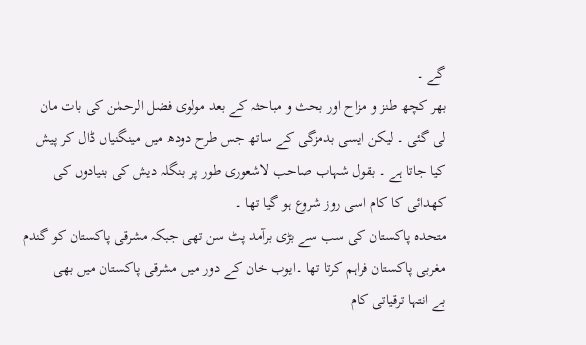گے ۔
بھر کچھ طنز و مزاح اور بحث و مباحثہ کے بعد مولوی فضل الرحمٰن کی بات مان
لی گئی ۔ لیکن ایسی بدمزگی کے ساتھ جس طرح دودھ میں مینگنیاں ڈال کر پیش
کیا جاتا ہے ۔ بقول شہاب صاحب لاشعوری طور پر بنگلہ دیش کی بنیادوں کی
کھدائی کا کام اسی روز شروع ہو گیا تھا ۔
متحدہ پاکستان کی سب سے بڑی برآمد پٹ سن تھی جبکہ مشرقی پاکستان کو گندم
مغربی پاکستان فراہم کرتا تھا ۔ایوب خان کے دور میں مشرقی پاکستان میں بھی
بے انتہا ترقیاتی کام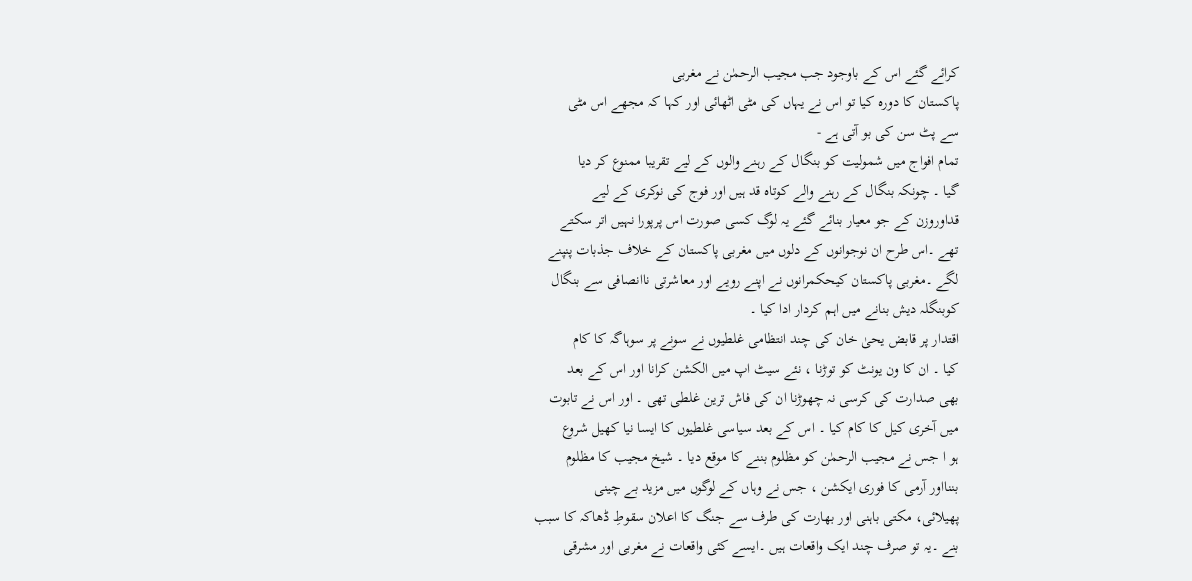کرائے گئے اس کے باوجود جب مجیب الرحمٰن نے مغربی
پاکستان کا دورہ کیا تو اس نے یہاں کی مٹی اٹھائی اور کہا کہ مجھے اس مٹی
سے پٹ سن کی بو آتی ہے -
تمام افواج میں شمولیت کو بنگال کے رہنے والوں کے لیے تقریبا ممنوع کر دیا
گیا ۔ چونکہ بنگال کے رہنے والے کوتاہ قد ہیں اور فوج کی نوکری کے لیے
قداوروزن کے جو معیار بنائے گئے یہ لوگ کسی صورت اس پرپورا نہیں اتر سکتے
تھے ۔اس طرح ان نوجوانوں کے دلوں میں مغربی پاکستان کے خلاف جذبات پنپنے
لگے ۔مغربی پاکستان کیحکمرانوں نے اپنے رویے اور معاشرتی ناانصافی سے بنگال
کوبنگلہ دیش بنانے میں اہم کردار ادا کیا ۔
اقتدار پر قابض یحیٰ خان کی چند انتظامی غلطیوں نے سونے پر سوہاگہ کا کام
کیا ۔ ان کا ون یونٹ کو توڑنا ، نئے سیٹ اپ میں الکشن کرانا اور اس کے بعد
بھی صدارت کی کرسی نہ چھوڑنا ان کی فاش ترین غلطی تھی ۔ اور اس نے تابوت
میں آخری کیل کا کام کیا ۔ اس کے بعد سیاسی غلطیوں کا ایسا نیا کھیل شروع
ہو ا جس نے مجیب الرحمٰن کو مظلوم بننے کا موقع دیا ۔ شیخ مجیب کا مظلوم
بننااور آرمی کا فوری ایکشن ، جس نے وہاں کے لوگوں میں مزید بے چینی
پھیلائی، مکتی باہنی اور بھارت کی طرف سے جنگ کا اعلان سقوطِ ڈھاکہ کا سبب
بنے ۔یہ تو صرف چند ایک واقعات ہیں ۔ایسے کئی واقعات نے مغربی اور مشرقی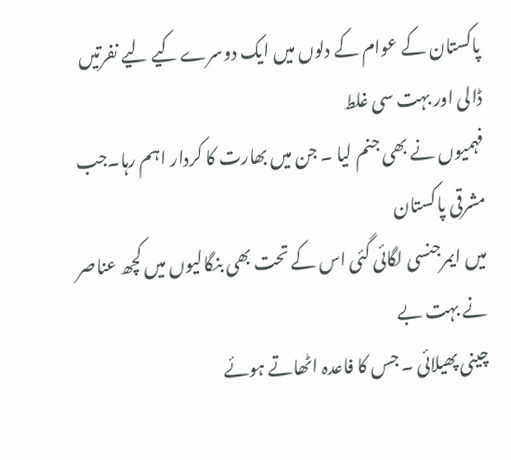پاکستان کے عوام کے دلوں میں ایک دوسرے کیے لیے نفرتیں ڈالی اور بہت سی غلط
فہمیوں نے بھی جنم لیا ۔ جن میں بھارت کا کردار اہم رہا۔جب مشرقی پاکستان
میں ایمرجنسی لگائی گئی اس کے تحت بھی بنگالیوں میں کچھ عناصر نے بہت بے
چینی پھیلائی ۔ جس کا فاعدہ اٹھاتے ہوئے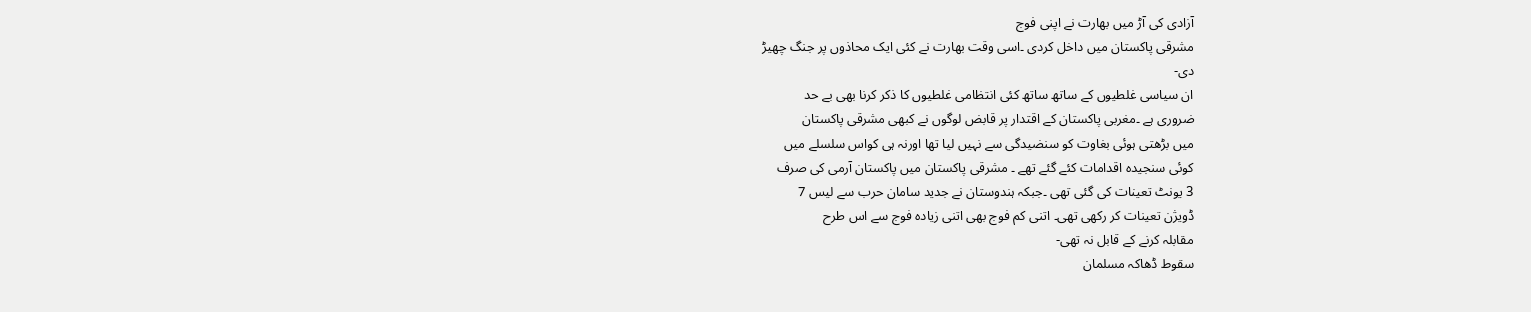آزادی کی آڑ میں بھارت نے اپنی فوج
مشرقی پاکستان میں داخل کردی ۔اسی وقت بھارت نے کئی ایک محاذوں پر جنگ چھیڑ
دی-
ان سیاسی غلطیوں کے ساتھ ساتھ کئی انتظامی غلطیوں کا ذکر کرنا بھی بے حد
ضروری ہے ۔مغربی پاکستان کے اقتدار پر قابض لوگوں نے کبھی مشرقی پاکستان
میں بڑھتی ہوئی بغاوت کو سنضیدگی سے نہیں لیا تھا اورنہ ہی کواس سلسلے میں
کوئی سنجیدہ اقدامات کئے گئے تھے ۔ مشرقی پاکستان میں پاکستان آرمی کی صرف
3 یونٹ تعینات کی گئی تھی ۔جبکہ ہندوستان نے جدید سامان حرب سے لیس 7
ڈویژن تعینات کر رکھی تھی۔ اتنی کم فوج بھی اتنی زیادہ فوج سے اس طرح
مقابلہ کرنے کے قابل نہ تھی-
سقوط ڈھاکہ مسلمان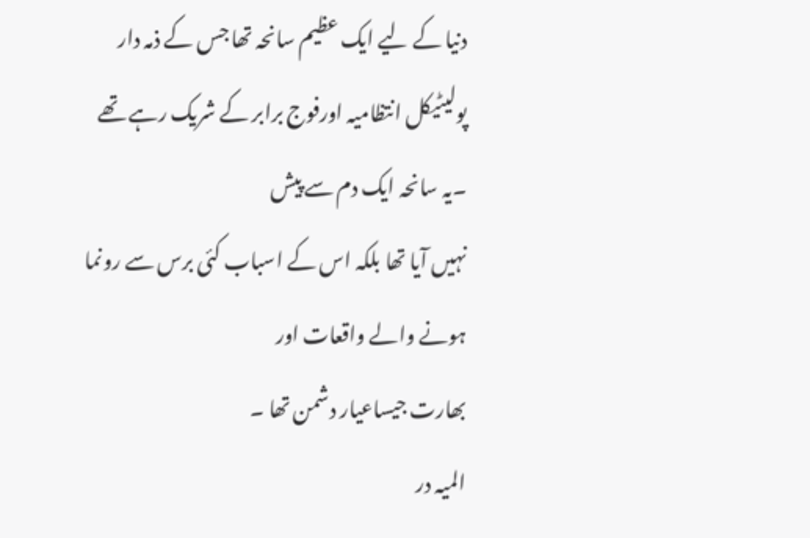دنیا کے لیے ایک عظیم سانحہ تھا جس کے ذمہ دار
پولیٹیکل انتظامیہ اورفوج برابر کے شریک رہے تھے ۔یہ سانحہ ایک دم سے پیش
نہیں آیا تھا بلکہ اس کے اسباب کئی برس سے رونما ہونے والے واقعات اور
بھارت جیساعیار دشمن تھا ۔
المیہ در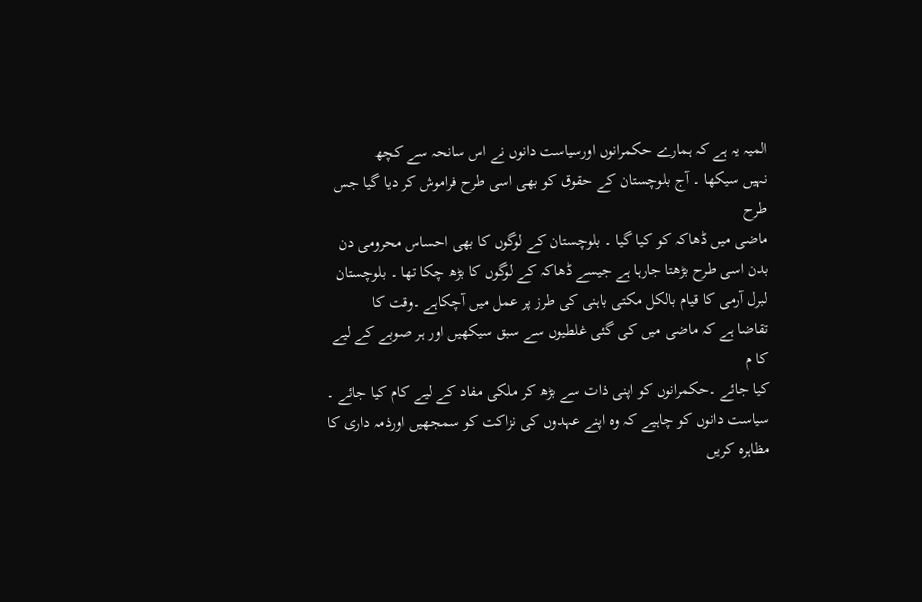المیہ یہ ہے کہ ہمارے حکمرانوں اورسیاست دانوں نے اس سانحہ سے کچھ
نہیں سیکھا ۔ آج بلوچستان کے حقوق کو بھی اسی طرح فراموش کر دیا گیا جس طرح
ماضی میں ڈھاکہ کو کیا گیا ۔ بلوچستان کے لوگوں کا بھی احساس محرومی دن
بدن اسی طرح بڑھتا جارہا ہے جیسے ڈھاکہ کے لوگوں کا بڑھ چکا تھا ۔ بلوچستان
لبرل آرمی کا قیام بالکل مکتی باہنی کی طرز پر عمل میں آچکاہے ۔وقت کا
تقاضا ہے کہ ماضی میں کی گئی غلطیوں سے سبق سیکھیں اور ہر صوبے کے لیے کا م
کیا جائے ۔حکمرانوں کو اپنی ذات سے بڑھ کر ملکی مفاد کے لیے کام کیا جائے ۔
سیاست دانوں کو چاہیے کہ وہ اپنے عہدوں کی نزاکت کو سمجھیں اورذمہ داری کا
مظاہرہ کریں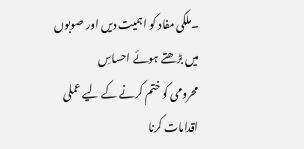۔ملکی مفاد کو اہمیت دیں اور صوبوں میں بڑھتے ہوئے احساسِ
محرومی کو ختم کرنے کے لیے عملی اقدامات کرنا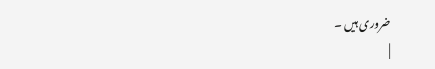ضروری ہیں ۔
|